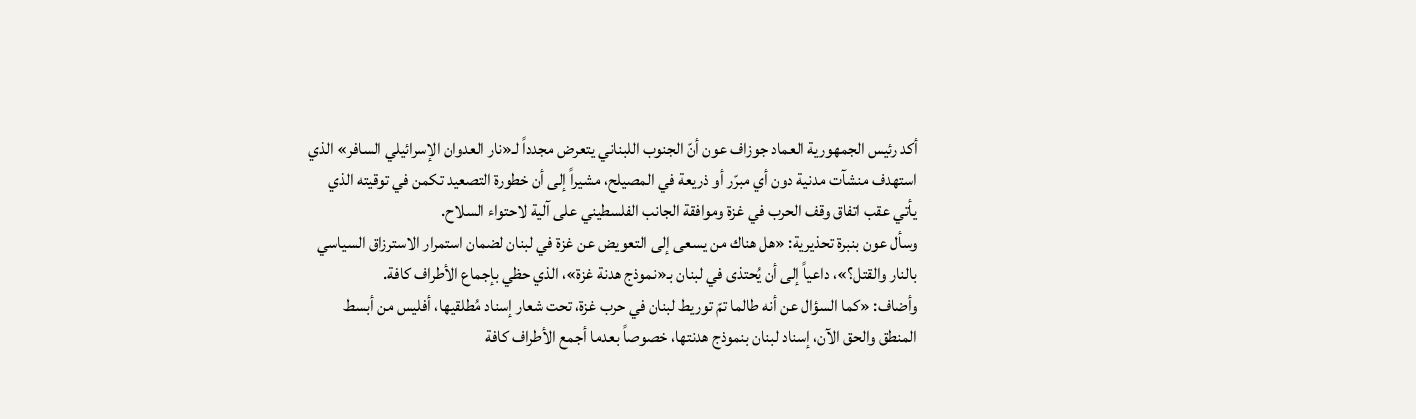أكد رئيس الجمهورية العماد جوزاف عون أنّ الجنوب اللبناني يتعرض مجدداً لـ«نار العدوان الإسرائيلي السافر» الذي استهدف منشآت مدنية دون أي مبرّر أو ذريعة في المصيلح، مشيراً إلى أن خطورة التصعيد تكمن في توقيته الذي يأتي عقب اتفاق وقف الحرب في غزة وموافقة الجانب الفلسطيني على آلية لاحتواء السلاح.
وسأل عون بنبرة تحذيرية: «هل هناك من يسعى إلى التعويض عن غزة في لبنان لضمان استمرار الاسترزاق السياسي بالنار والقتل؟»، داعياً إلى أن يُحتذى في لبنان بـ«نموذج هدنة غزة»، الذي حظي بإجماع الأطراف كافة.
وأضاف: «كما السؤال عن أنه طالما تمّ توريط لبنان في حرب غزة، تحت شعار إسناد مُطلقيها، أفليس من أبسط المنطق والحق الآن، إسناد لبنان بنموذج هدنتها، خصوصاً بعدما أجمع الأطراف كافة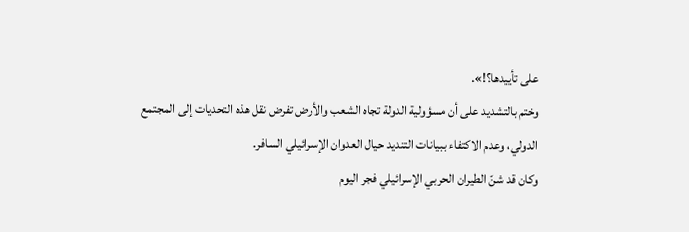على تأييدها؟!».
وختم بالتشديد على أن مسؤولية الدولة تجاه الشعب والأرض تفرض نقل هذه التحديات إلى المجتمع الدولي، وعدم الاكتفاء ببيانات التنديد حيال العدوان الإسرائيلي السافر.
وكان قد شنّ الطيران الحربي الإسرائيلي فجر اليوم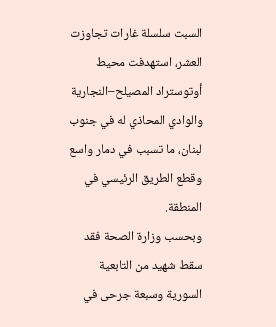السبت سلسلة غارات تجاوزت العشر، استهدفت محيط أوتوستراد المصيلح–النجارية والوادي المحاذي له في جنوب لبنان، ما تسبب في دمار واسع وقطع الطريق الرئيسي في المنطقة.
وبحسب وزارة الصحة فقد سقط شهيد من التابعية السورية وسبعة جرحى في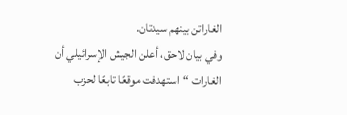الغاراتن بينهم سيدتان.
وفي بيان لاحق، أعلن الجيش الإسرائيلي أن الغارات “استهدفت موقعًا تابعًا لحزب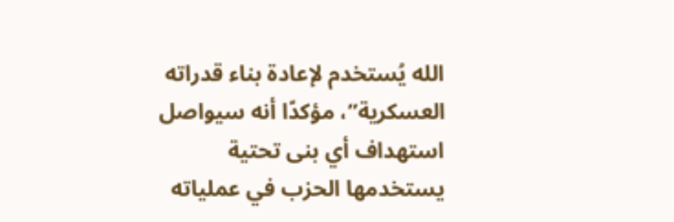الله يُستخدم لإعادة بناء قدراته العسكرية”، مؤكدًا أنه سيواصل استهداف أي بنى تحتية يستخدمها الحزب في عملياته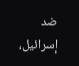ضد إسرائيل،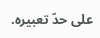على حدّ تعبيره.